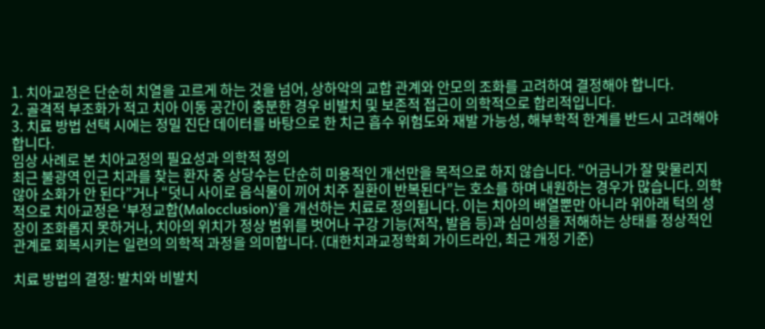1. 치아교정은 단순히 치열을 고르게 하는 것을 넘어, 상하악의 교합 관계와 안모의 조화를 고려하여 결정해야 합니다.
2. 골격적 부조화가 적고 치아 이동 공간이 충분한 경우 비발치 및 보존적 접근이 의학적으로 합리적입니다.
3. 치료 방법 선택 시에는 정밀 진단 데이터를 바탕으로 한 치근 흡수 위험도와 재발 가능성, 해부학적 한계를 반드시 고려해야 합니다.
임상 사례로 본 치아교정의 필요성과 의학적 정의
최근 불광역 인근 치과를 찾는 환자 중 상당수는 단순히 미용적인 개선만을 목적으로 하지 않습니다. “어금니가 잘 맞물리지 않아 소화가 안 된다”거나 “덧니 사이로 음식물이 끼어 치주 질환이 반복된다”는 호소를 하며 내원하는 경우가 많습니다. 의학적으로 치아교정은 ‘부정교합(Malocclusion)’을 개선하는 치료로 정의됩니다. 이는 치아의 배열뿐만 아니라 위아래 턱의 성장이 조화롭지 못하거나, 치아의 위치가 정상 범위를 벗어나 구강 기능(저작, 발음 등)과 심미성을 저해하는 상태를 정상적인 관계로 회복시키는 일련의 의학적 과정을 의미합니다. (대한치과교정학회 가이드라인, 최근 개정 기준)

치료 방법의 결정: 발치와 비발치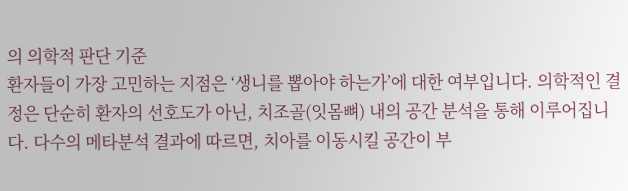의 의학적 판단 기준
환자들이 가장 고민하는 지점은 ‘생니를 뽑아야 하는가’에 대한 여부입니다. 의학적인 결정은 단순히 환자의 선호도가 아닌, 치조골(잇몸뼈) 내의 공간 분석을 통해 이루어집니다. 다수의 메타분석 결과에 따르면, 치아를 이동시킬 공간이 부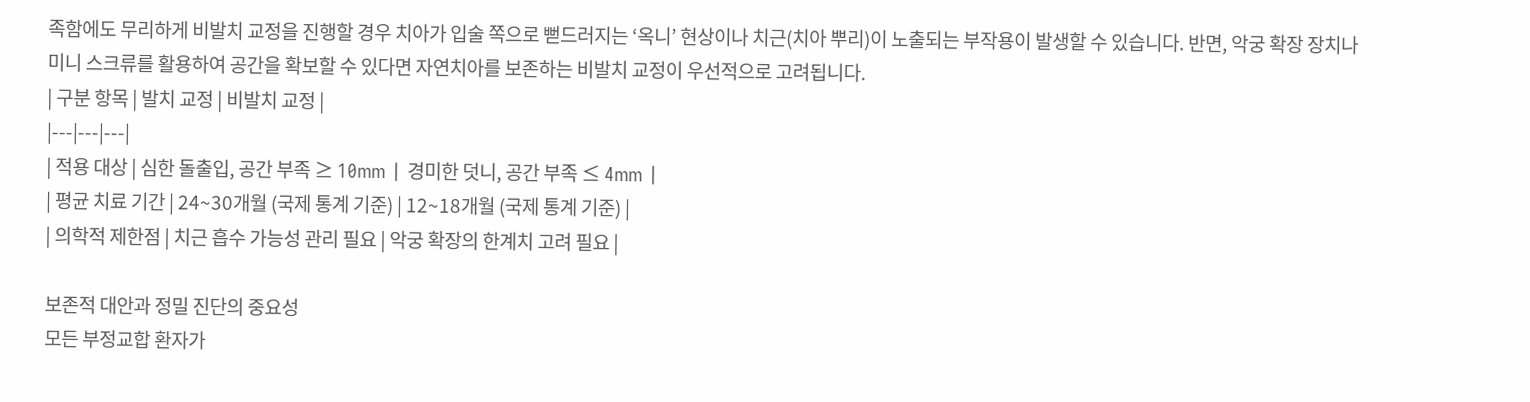족함에도 무리하게 비발치 교정을 진행할 경우 치아가 입술 쪽으로 뻗드러지는 ‘옥니’ 현상이나 치근(치아 뿌리)이 노출되는 부작용이 발생할 수 있습니다. 반면, 악궁 확장 장치나 미니 스크류를 활용하여 공간을 확보할 수 있다면 자연치아를 보존하는 비발치 교정이 우선적으로 고려됩니다.
| 구분 항목 | 발치 교정 | 비발치 교정 |
|---|---|---|
| 적용 대상 | 심한 돌출입, 공간 부족 ≥ 10mm | 경미한 덧니, 공간 부족 ≤ 4mm |
| 평균 치료 기간 | 24~30개월 (국제 통계 기준) | 12~18개월 (국제 통계 기준) |
| 의학적 제한점 | 치근 흡수 가능성 관리 필요 | 악궁 확장의 한계치 고려 필요 |

보존적 대안과 정밀 진단의 중요성
모든 부정교합 환자가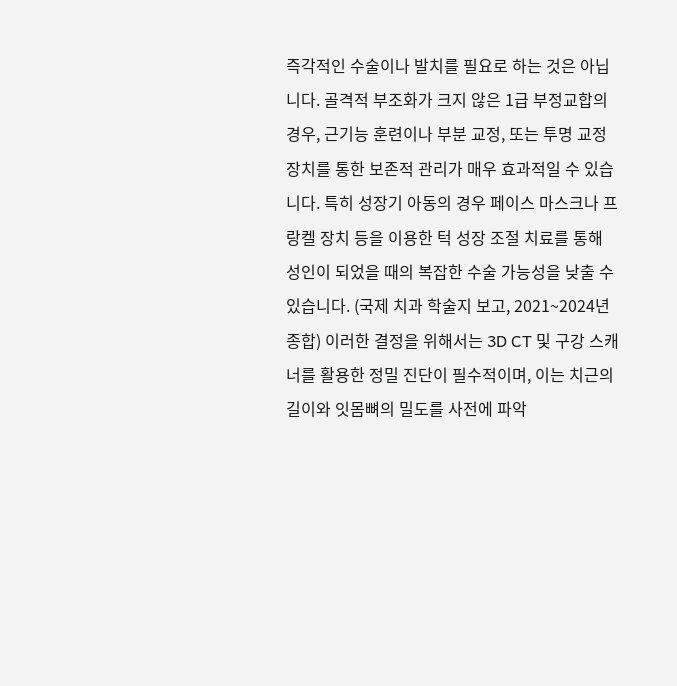즉각적인 수술이나 발치를 필요로 하는 것은 아닙니다. 골격적 부조화가 크지 않은 1급 부정교합의 경우, 근기능 훈련이나 부분 교정, 또는 투명 교정 장치를 통한 보존적 관리가 매우 효과적일 수 있습니다. 특히 성장기 아동의 경우 페이스 마스크나 프랑켈 장치 등을 이용한 턱 성장 조절 치료를 통해 성인이 되었을 때의 복잡한 수술 가능성을 낮출 수 있습니다. (국제 치과 학술지 보고, 2021~2024년 종합) 이러한 결정을 위해서는 3D CT 및 구강 스캐너를 활용한 정밀 진단이 필수적이며, 이는 치근의 길이와 잇몸뼈의 밀도를 사전에 파악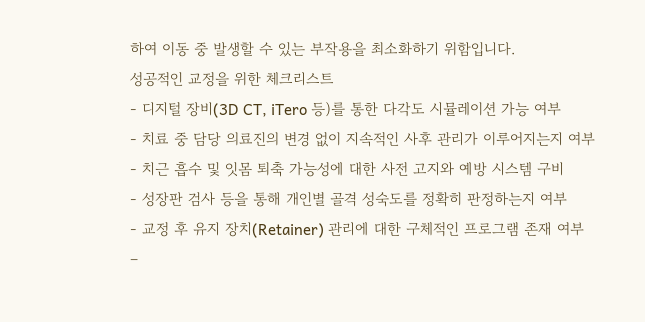하여 이동 중 발생할 수 있는 부작용을 최소화하기 위함입니다.
성공적인 교정을 위한 체크리스트
- 디지털 장비(3D CT, iTero 등)를 통한 다각도 시뮬레이션 가능 여부
- 치료 중 담당 의료진의 변경 없이 지속적인 사후 관리가 이루어지는지 여부
- 치근 흡수 및 잇몸 퇴축 가능성에 대한 사전 고지와 예방 시스템 구비
- 성장판 검사 등을 통해 개인별 골격 성숙도를 정확히 판정하는지 여부
- 교정 후 유지 장치(Retainer) 관리에 대한 구체적인 프로그램 존재 여부
–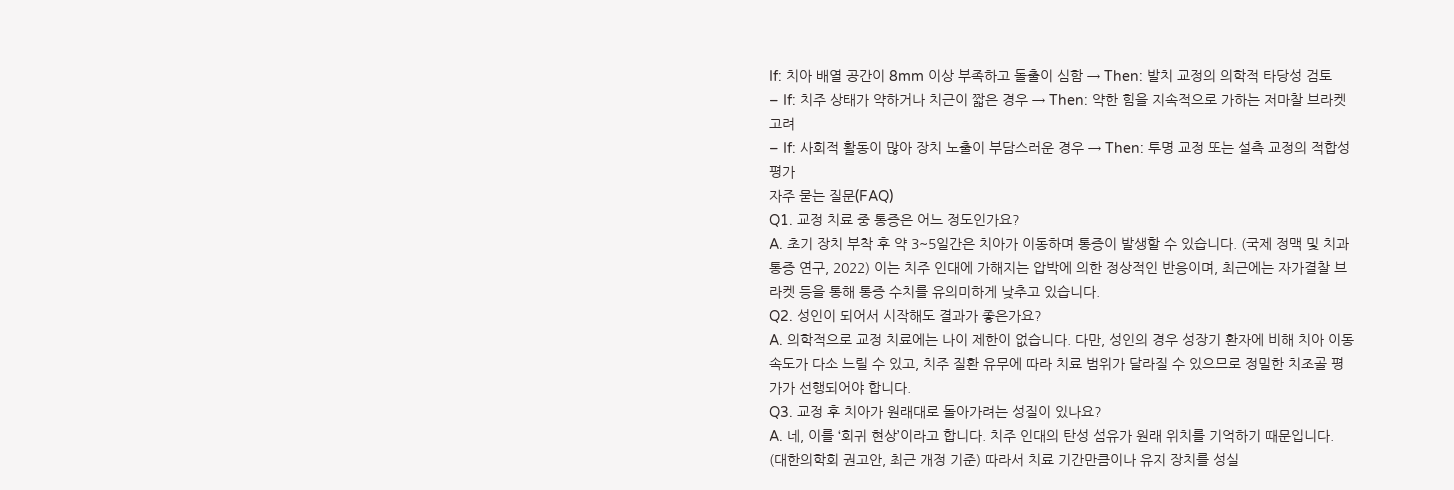If: 치아 배열 공간이 8mm 이상 부족하고 돌출이 심함 → Then: 발치 교정의 의학적 타당성 검토
– If: 치주 상태가 약하거나 치근이 짧은 경우 → Then: 약한 힘을 지속적으로 가하는 저마찰 브라켓 고려
– If: 사회적 활동이 많아 장치 노출이 부담스러운 경우 → Then: 투명 교정 또는 설측 교정의 적합성 평가
자주 묻는 질문(FAQ)
Q1. 교정 치료 중 통증은 어느 정도인가요?
A. 초기 장치 부착 후 약 3~5일간은 치아가 이동하며 통증이 발생할 수 있습니다. (국제 정맥 및 치과 통증 연구, 2022) 이는 치주 인대에 가해지는 압박에 의한 정상적인 반응이며, 최근에는 자가결찰 브라켓 등을 통해 통증 수치를 유의미하게 낮추고 있습니다.
Q2. 성인이 되어서 시작해도 결과가 좋은가요?
A. 의학적으로 교정 치료에는 나이 제한이 없습니다. 다만, 성인의 경우 성장기 환자에 비해 치아 이동 속도가 다소 느릴 수 있고, 치주 질환 유무에 따라 치료 범위가 달라질 수 있으므로 정밀한 치조골 평가가 선행되어야 합니다.
Q3. 교정 후 치아가 원래대로 돌아가려는 성질이 있나요?
A. 네, 이를 ‘회귀 현상’이라고 합니다. 치주 인대의 탄성 섬유가 원래 위치를 기억하기 때문입니다. (대한의학회 권고안, 최근 개정 기준) 따라서 치료 기간만큼이나 유지 장치를 성실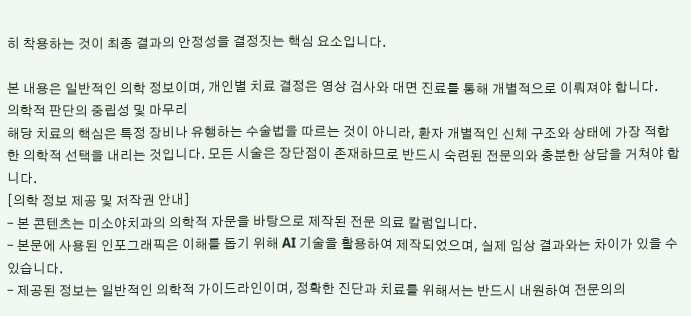히 착용하는 것이 최종 결과의 안정성을 결정짓는 핵심 요소입니다.

본 내용은 일반적인 의학 정보이며, 개인별 치료 결정은 영상 검사와 대면 진료를 통해 개별적으로 이뤄져야 합니다.
의학적 판단의 중립성 및 마무리
해당 치료의 핵심은 특정 장비나 유행하는 수술법을 따르는 것이 아니라, 환자 개별적인 신체 구조와 상태에 가장 적합한 의학적 선택을 내리는 것입니다. 모든 시술은 장단점이 존재하므로 반드시 숙련된 전문의와 충분한 상담을 거쳐야 합니다.
[의학 정보 제공 및 저작권 안내]
– 본 콘텐츠는 미소야치과의 의학적 자문을 바탕으로 제작된 전문 의료 칼럼입니다.
– 본문에 사용된 인포그래픽은 이해를 돕기 위해 AI 기술을 활용하여 제작되었으며, 실제 임상 결과와는 차이가 있을 수 있습니다.
– 제공된 정보는 일반적인 의학적 가이드라인이며, 정확한 진단과 치료를 위해서는 반드시 내원하여 전문의의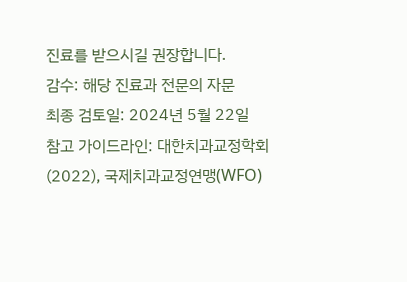진료를 받으시길 권장합니다.
감수: 해당 진료과 전문의 자문
최종 검토일: 2024년 5월 22일
참고 가이드라인: 대한치과교정학회(2022), 국제치과교정연맹(WFO)